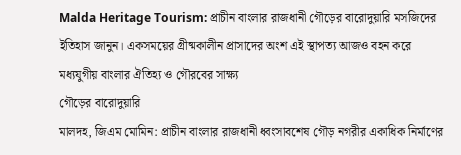Malda Heritage Tourism: প্রাচীন বাংলার রাজধানী গৌড়ের বারোদুয়ারি মসজিদের ইতিহাস জানুন। একসময়ের গ্রীষ্মকালীন প্রাসাদের অংশ এই স্থাপত্য আজও বহন করে মধ্যযুগীয় বাংলার ঐতিহ্য ও গৌরবের সাক্ষ্য
গৌড়ের বারোদুয়ারি
মালদহ, জিএম মোমিন: প্রাচীন বাংলার রাজধানী ধ্বংসাবশেষ গৌড় নগরীর একাধিক নির্মাণের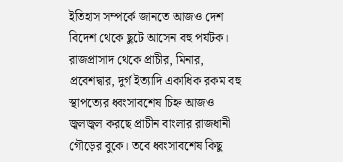ইতিহাস সম্পর্কে জানতে আজও দেশ বিদেশ থেকে ছুটে আসেন বহু পর্যটক। রাজপ্রাসাদ থেকে প্রাচীর, মিনার, প্রবেশদ্বার, দুর্গ ইত্যাদি একাধিক রকম বহু স্থাপত্যের ধ্বংসাবশেষ চিহ্ন আজও জ্বলজ্বল করছে প্রাচীন বাংলার রাজধানী গৌড়ের বুকে। তবে ধ্বংসাবশেষ কিছু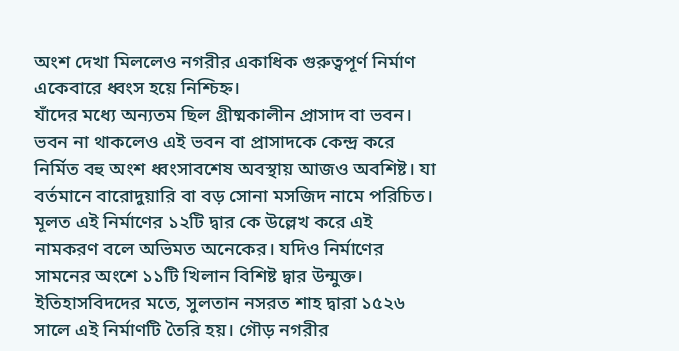অংশ দেখা মিললেও নগরীর একাধিক গুরুত্বপূর্ণ নির্মাণ একেবারে ধ্বংস হয়ে নিশ্চিহ্ন।
যাঁদের মধ্যে অন্যতম ছিল গ্রীষ্মকালীন প্রাসাদ বা ভবন। ভবন না থাকলেও এই ভবন বা প্রাসাদকে কেন্দ্র করে নির্মিত বহু অংশ ধ্বংসাবশেষ অবস্থায় আজও অবশিষ্ট। যা বর্তমানে বারোদুয়ারি বা বড় সোনা মসজিদ নামে পরিচিত। মূলত এই নির্মাণের ১২টি দ্বার কে উল্লেখ করে এই নামকরণ বলে অভিমত অনেকের। যদিও নির্মাণের সামনের অংশে ১১টি খিলান বিশিষ্ট দ্বার উন্মুক্ত। ইতিহাসবিদদের মতে, সুলতান নসরত শাহ দ্বারা ১৫২৬ সালে এই নির্মাণটি তৈরি হয়। গৌড় নগরীর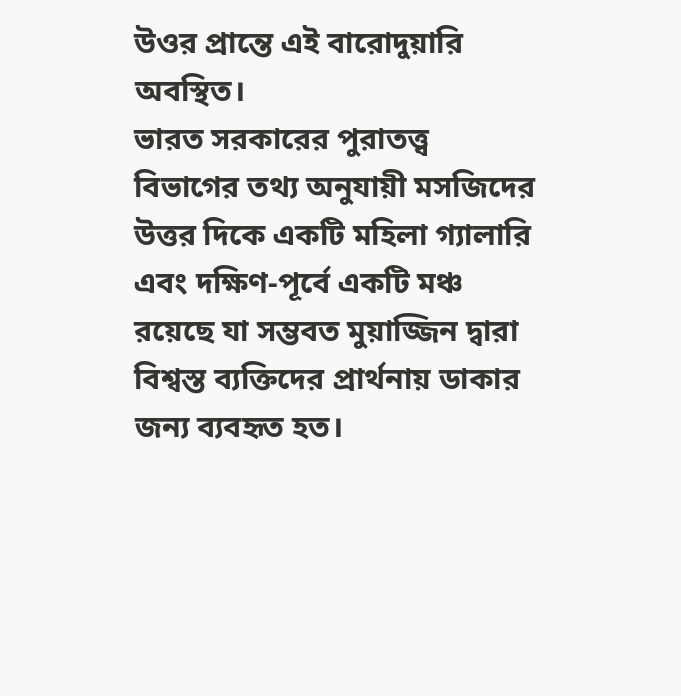উওর প্রান্তে এই বারোদুয়ারি অবস্থিত।
ভারত সরকারের পুরাতত্ত্ব বিভাগের তথ্য অনুযায়ী মসজিদের উত্তর দিকে একটি মহিলা গ্যালারি এবং দক্ষিণ-পূর্বে একটি মঞ্চ রয়েছে যা সম্ভবত মুয়াজ্জিন দ্বারা বিশ্বস্ত ব্যক্তিদের প্রার্থনায় ডাকার জন্য ব্যবহৃত হত।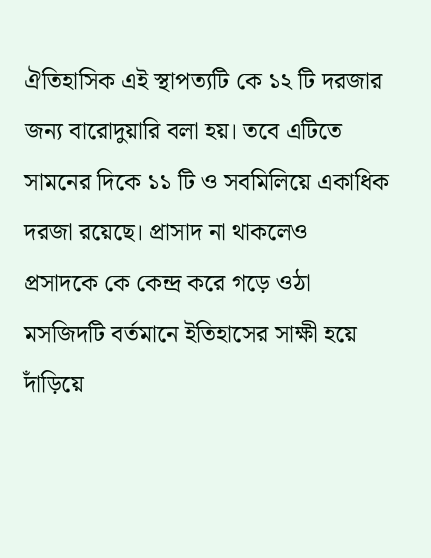ঐতিহাসিক এই স্থাপত্যটি কে ১২ টি দরজার জন্য বারোদুয়ারি বলা হয়। তবে এটিতে সামনের দিকে ১১ টি ও সবমিলিয়ে একাধিক দরজা রয়েছে। প্রাসাদ না থাকলেও প্রসাদকে কে কেন্দ্র করে গড়ে ওঠা মসজিদটি বর্তমানে ইতিহাসের সাক্ষী হয়ে দাঁড়িয়ে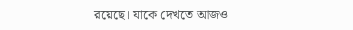রয়েছে। যাকে দেখতে আজও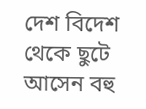দেশ বিদেশ থেকে ছুটে আসেন বহু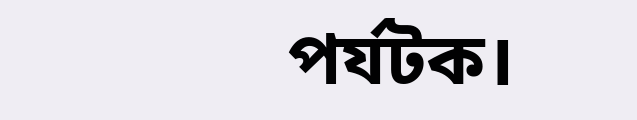পর্যটক।